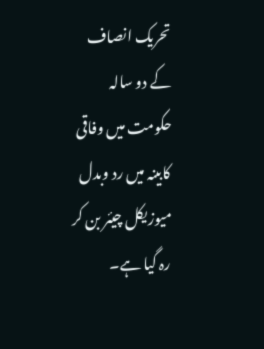تحریک انصاف کے دو سالہ حکومت میں وفاقی کابینہ میں رد وبدل میوزیکل چیئر بن کر رہ گیا ہے۔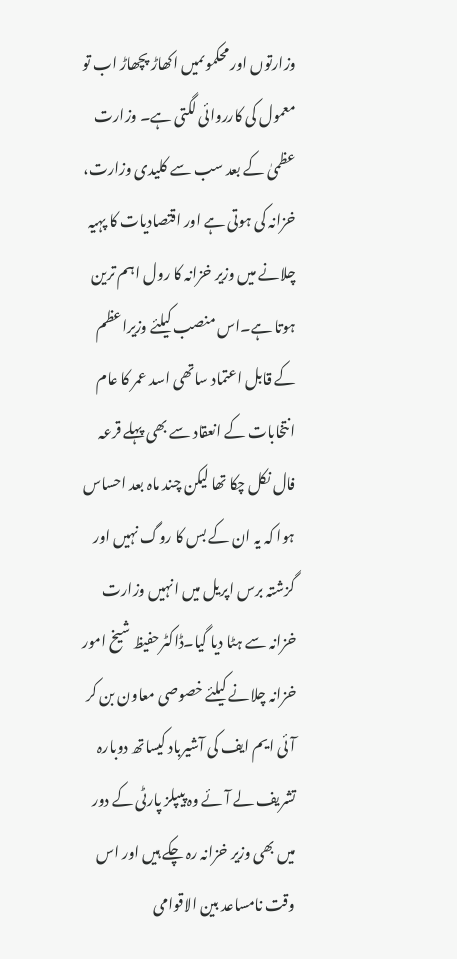وزارتوں اور محکموںمیں اکھاڑ پچھاڑ اب تو معمول کی کارروائی لگتی ہے۔ وزارت عظمیٰ کے بعد سب سے کلیدی وزارت، خزانہ کی ہوتی ہے اور اقتصادیات کا پہیہ چلانے میں وزیر خزانہ کا رول اہم ترین ہوتا ہے۔اس منصب کیلئے وزیراعظم کے قابل اعتماد ساتھی اسد عمر کا عام انتخابات کے انعقاد سے بھی پہلے قرعہ فال نکل چکا تھا لیکن چند ماہ بعد احساس ہوا کہ یہ ان کے بس کا روگ نہیں اور گزشتہ برس اپریل میں انہیں وزارت خزانہ سے ہٹا دیا گیا۔ڈاکٹرحفیظ شیخ امور خزانہ چلانے کیلئے خصوصی معاون بن کر آئی ایم ایف کی آشیرباد کیساتھ دوبارہ تشریف لے آئے وہ پیپلز پارٹی کے دور میں بھی وزیر خزانہ رہ چکے ہیں اور اس وقت نامساعد بین الاقوامی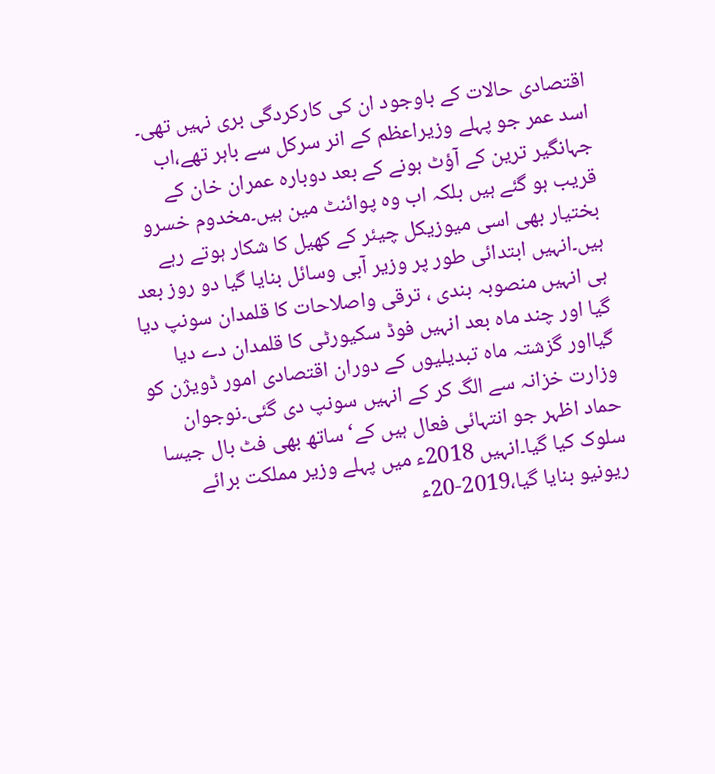اقتصادی حالات کے باوجود ان کی کارکردگی بری نہیں تھی۔ اسد عمر جو پہلے وزیراعظم کے انر سرکل سے باہر تھے،اب جہانگیر ترین کے آؤٹ ہونے کے بعد دوبارہ عمران خان کے قریب ہو گئے ہیں بلکہ اب وہ پوائنٹ مین ہیں۔مخدوم خسرو بختیار بھی اسی میوزیکل چیئر کے کھیل کا شکار ہوتے رہے ہیں۔انہیں ابتدائی طور پر وزیر آبی وسائل بنایا گیا دو روز بعد ہی انہیں منصوبہ بندی ، ترقی واصلاحات کا قلمدان سونپ دیا گیا اور چند ماہ بعد انہیں فوڈ سکیورٹی کا قلمدان دے دیا گیااور گزشتہ ماہ تبدیلیوں کے دوران اقتصادی امور ڈویژن کو وزارت خزانہ سے الگ کر کے انہیں سونپ دی گئی۔نوجوان حماد اظہر جو انتہائی فعال ہیں کے‘ ساتھ بھی فٹ بال جیسا سلوک کیا گیا۔انہیں 2018ء میں پہلے وزیر مملکت برائے ریونیو بنایا گیا،2019-20ء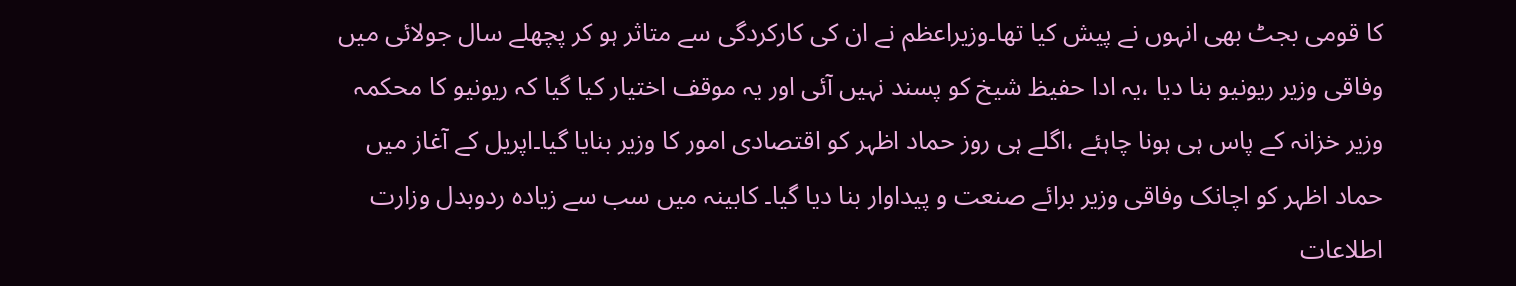کا قومی بجٹ بھی انہوں نے پیش کیا تھا۔وزیراعظم نے ان کی کارکردگی سے متاثر ہو کر پچھلے سال جولائی میں وفاقی وزیر ریونیو بنا دیا ،یہ ادا حفیظ شیخ کو پسند نہیں آئی اور یہ موقف اختیار کیا گیا کہ ریونیو کا محکمہ وزیر خزانہ کے پاس ہی ہونا چاہئے ،اگلے ہی روز حماد اظہر کو اقتصادی امور کا وزیر بنایا گیا۔اپریل کے آغاز میں حماد اظہر کو اچانک وفاقی وزیر برائے صنعت و پیداوار بنا دیا گیا۔ کابینہ میں سب سے زیادہ ردوبدل وزارت اطلاعات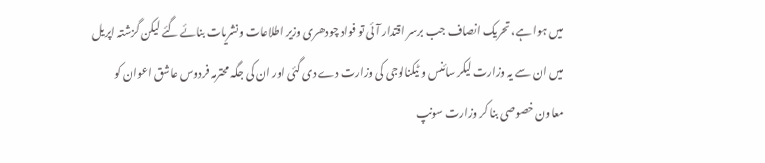میں ہوا ہے، تحریک انصاف جب برسر اقتدار آئی تو فواد چودھری وزیر اطلاعات ونشریات بنائے گئے لیکن گزشتہ اپریل میں ان سے یہ وزارت لیکر سائنس و ٹیکنالوجی کی وزارت دے دی گئی اور ان کی جگہ محترمہ فردوس عاشق اعوان کو معاون خصوصی بنا کر وزارت سونپ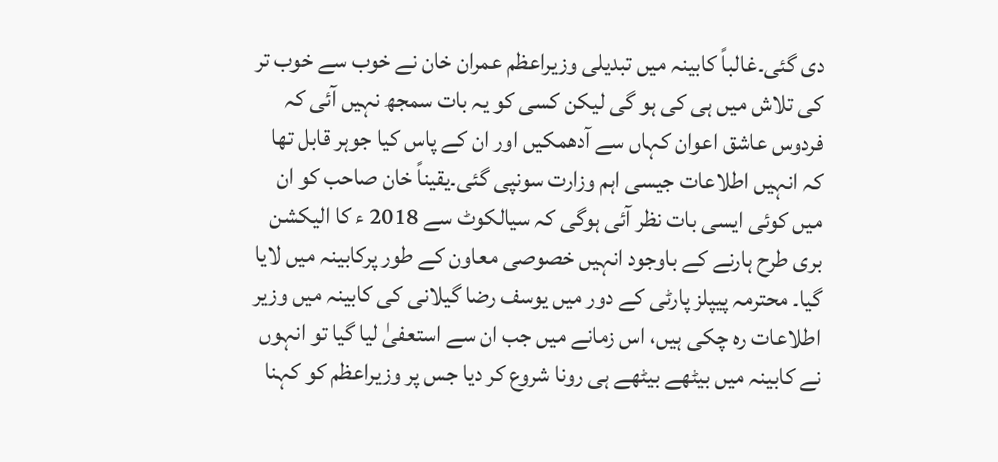دی گئی۔غالباً کابینہ میں تبدیلی وزیراعظم عمران خان نے خوب سے خوب تر کی تلاش میں ہی کی ہو گی لیکن کسی کو یہ بات سمجھ نہیں آئی کہ فردوس عاشق اعوان کہاں سے آدھمکیں اور ان کے پاس کیا جوہر قابل تھا کہ انہیں اطلاعات جیسی اہم وزارت سونپی گئی۔یقیناً خان صاحب کو ان میں کوئی ایسی بات نظر آئی ہوگی کہ سیالکوٹ سے 2018 ء کا الیکشن بری طرح ہارنے کے باوجود انہیں خصوصی معاون کے طور پرکابینہ میں لایا گیا۔ محترمہ پیپلز پارٹی کے دور میں یوسف رضا گیلانی کی کابینہ میں وزیر اطلاعات رہ چکی ہیں، اس زمانے میں جب ان سے استعفیٰ لیا گیا تو انہوں نے کابینہ میں بیٹھے بیٹھے ہی رونا شروع کر دیا جس پر وزیراعظم کو کہنا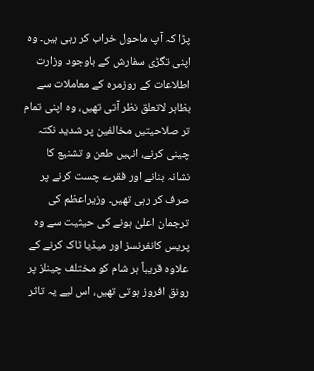پڑا کہ آپ ماحول خراب کر رہی ہیں۔ وہ اپنی تگڑی سفارش کے باوجود وزارت اطلاعات کے روزمرہ کے معاملات سے بظاہر لاتعلق نظر آتی تھیں، وہ اپنی تمام تر صلاحیتیں مخالفین پر شدید نکتہ چینی کرنے، انہیں طعن و تشنیع کا نشانہ بنانے اور فقرے چست کرنے پر صرف کر رہی تھیں۔ وزیراعظم کی ترجمان اعلیٰ ہونے کی حیثیت سے وہ پریس کانفرنسز اور میڈیا ٹاک کرنے کے علاوہ قریباً ہر شام کو مختلف چینلز پر رونق افروز ہوتی تھیں، اس لیے یہ تاثر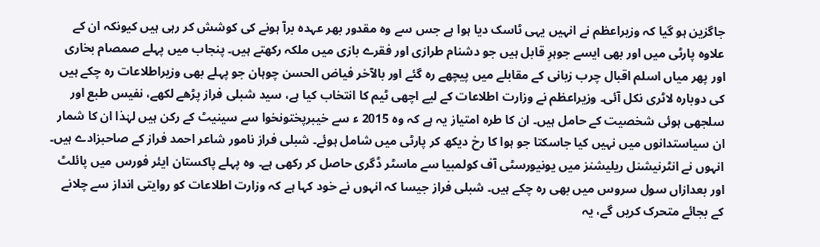جاگزین ہو گیا کہ وزیراعظم نے انہیں یہی ٹاسک دیا ہوا ہے جس سے وہ مقدور بھر عہدہ برآ ہونے کی کوشش کر رہی ہیں کیونکہ ان کے علاوہ پارٹی میں اور بھی ایسے جوہرِ قابل ہیں جو دشنام طرازی اور فقرے بازی میں ملکہ رکھتے ہیں۔ پنجاب میں پہلے صمصام بخاری اور پھر میاں اسلم اقبال چرب زبانی کے مقابلے میں پیچھے رہ گئے اور بالآخر فیاض الحسن چوہان جو پہلے بھی وزیراطلاعات رہ چکے ہیں کی دوبارہ لاٹری نکل آئی۔ وزیراعظم نے وزارت اطلاعات کے لیے اچھی ٹیم کا انتخاب کیا ہے، سید شبلی فراز پڑھے لکھے، نفیس طبع اور سلجھی ہوئی شخصیت کے حامل ہیں۔ ان کا طرہ امتیاز یہ ہے کہ وہ 2015 ء سے خیبرپختونخوا سے سینیٹ کے رکن ہیں لہٰذا ان کا شمار ان سیاستدانوں میں نہیں کیا جاسکتا جو ہوا کا رخ دیکھ کر پارٹی میں شامل ہوئے۔ شبلی فراز نامور شاعر احمد فراز کے صاحبزادے ہیں۔ انہوں نے انٹرنیشنل ریلیشنز میں یونیورسٹی آف کولمبیا سے ماسٹر ڈگری حاصل کر رکھی ہے۔ وہ پہلے پاکستان ایئر فورس میں پائلٹ اور بعدازاں سول سروس میں بھی رہ چکے ہیں۔ شبلی فراز جیسا کہ انہوں نے خود کہا ہے کہ وزارت اطلاعات کو روایتی انداز سے چلانے کے بجائے متحرک کریں گے، یہ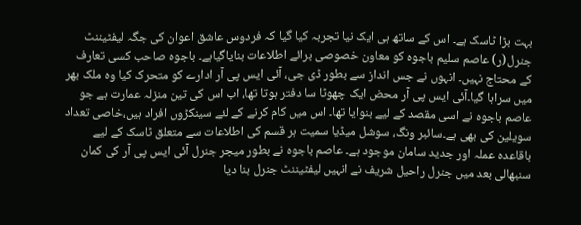بہت بڑا ٹاسک ہے۔ اس کے ساتھ ہی ایک نیا تجربہ کیا گیا کہ فردوس عاشق اعوان کی جگہ لیفٹیننٹ جنرل(ر) عاصم سلیم باجوہ کو معاون خصوصی برائے اطلاعات بنایاگیاہے۔ باجوہ صاحب کسی تعارف کے محتاج نہیں۔ انہوں نے جس انداز سے بطور ڈی جی، آئی ایس پی آر ادارے کو متحرک کیا وہ ملک بھر میں سراہا گیا۔آئی ایس پی آر محض ایک چھوٹا سا دفتر ہوتا تھا، اب اس کی تین منزلہ عمارت ہے جو عاصم باجوہ نے اسی مقصد کے لیے بنوایا تھا۔ اس میں کام کرنے کے لئے سینکڑوں افراد ہیں،خاصی تعداد سویلین کی بھی ہے۔سائبر ونگ، سوشل میڈیا سمیت ہر قسم کی اطلاعات سے متعلق ٹاسک کے لیے باقاعدہ عملہ اور جدید سامان موجود ہے۔ عاصم باجوہ نے بطور میجر جنرل آئی ایس پی آر کی کمان سنبھالی بعد میں جنرل راحیل شریف نے انہیں لیفٹیننٹ جنرل بنا دیا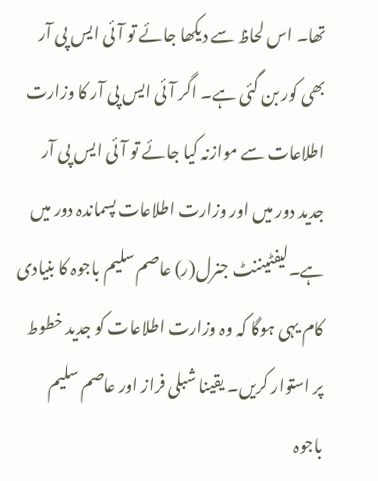تھا۔ اس لحاظ سے دیکھا جائے تو آئی ایس پی آر بھی کور بن گئی ہے۔ اگر آئی ایس پی آر کا وزارت اطلاعات سے موازنہ کیا جائے تو آئی ایس پی آر جدید دور میں اور وزارت اطلاعات پسماندہ دور میں ہے۔لیفٹیننٹ جنرل(ر) عاصم سلیم باجوہ کا بنیادی کام یہی ہوگا کہ وہ وزارت اطلاعات کو جدید خطوط پر استوار کریں۔ یقینا شبلی فراز اور عاصم سلیم باجوہ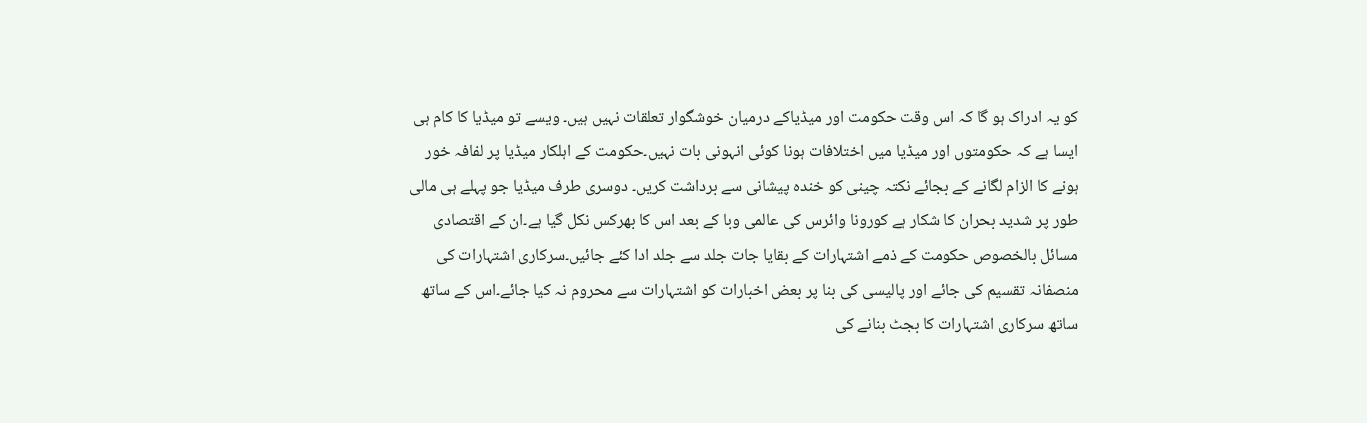کو یہ ادراک ہو گا کہ اس وقت حکومت اور میڈیاکے درمیان خوشگوار تعلقات نہیں ہیں۔ ویسے تو میڈیا کا کام ہی ایسا ہے کہ حکومتوں اور میڈیا میں اختلافات ہونا کوئی انہونی بات نہیں۔حکومت کے اہلکار میڈیا پر لفافہ خور ہونے کا الزام لگانے کے بجائے نکتہ چینی کو خندہ پیشانی سے برداشت کریں۔ دوسری طرف میڈیا جو پہلے ہی مالی طور پر شدید بحران کا شکار ہے کورونا وائرس کی عالمی وبا کے بعد اس کا بھرکس نکل گیا ہے۔ان کے اقتصادی مسائل بالخصوص حکومت کے ذمے اشتہارات کے بقایا جات جلد سے جلد ادا کئے جائیں۔سرکاری اشتہارات کی منصفانہ تقسیم کی جائے اور پالیسی کی بنا پر بعض اخبارات کو اشتہارات سے محروم نہ کیا جائے۔اس کے ساتھ ساتھ سرکاری اشتہارات کا بجٹ بنانے کی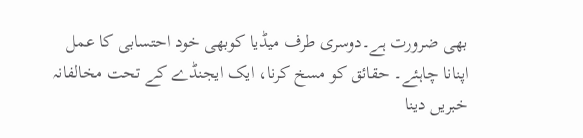بھی ضرورت ہے۔دوسری طرف میڈیا کوبھی خود احتسابی کا عمل اپنانا چاہئے۔ حقائق کو مسخ کرنا، ایک ایجنڈے کے تحت مخالفانہ خبریں دینا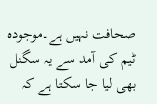صحافت نہیں ہے۔موجودہ ٹیم کی آمد سے یہ سگنل بھی لیا جا سکتا ہے کہ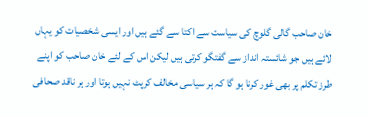خان صاحب گالی گلوچ کی سیاست سے اکتا سے گئے ہیں اور ایسی شخصیات کو یہاں لائے ہیں جو شائستہ انداز سے گفتگو کرتی ہیں لیکن اس کے لئے خان صاحب کو اپنے طرز تکلم پر بھی غور کرنا ہو گا کہ ہر سیاسی مخالف کرپٹ نہیں ہوتا اور ہر ناقد صحافی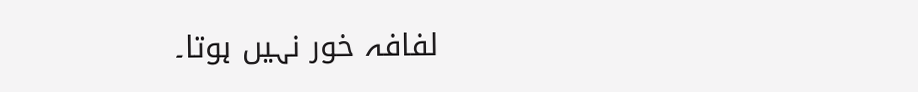لفافہ خور نہیں ہوتا۔